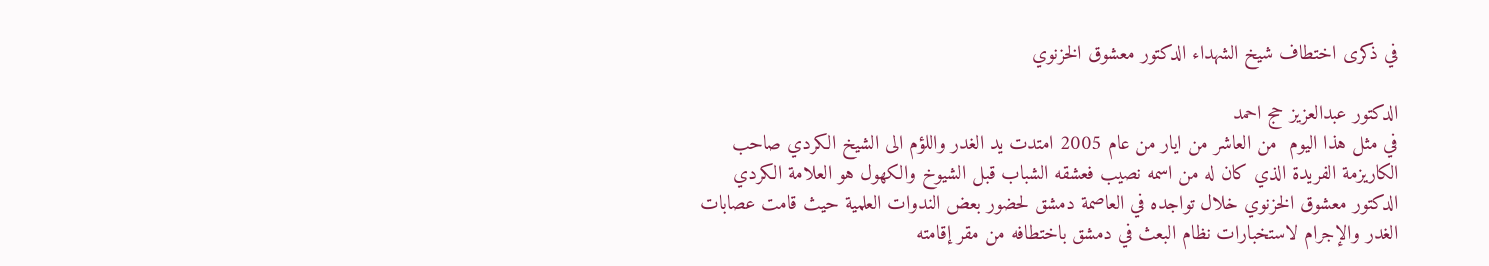في ذكرى اختطاف شيخ الشهداء الدكتور معشوق الخزنوي

الدكتور عبدالعزيز حج احمد
في مثل هذا اليوم  من العاشر من ايار من عام 2005 امتدت يد الغدر واللؤم الى الشيخ الكردي صاحب الكاريزمة الفريدة الذي كان له من اسمه نصيب فعشقه الشباب قبل الشيوخ والكهول هو العلامة الكردي الدكتور معشوق الخزنوي خلال تواجده في العاصمة دمشق لحضور بعض الندوات العلمية حيث قامت عصابات الغدر والإجرام لاستخبارات نظام البعث في دمشق باختطافه من مقر إقامته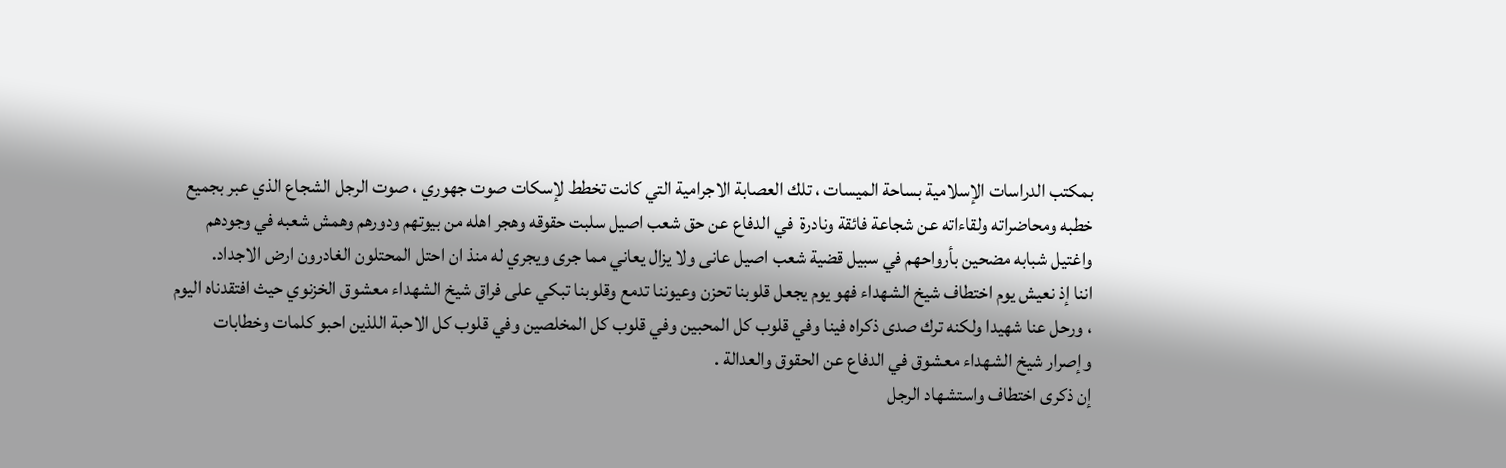بمكتب الدراسات الإسلامية بساحة الميسات ، تلك العصابة الاجرامية التي كانت تخطط لإسكات صوت جهوري ، صوت الرجل الشجاع الذي عبر بجميع خطبه ومحاضراته ولقاءاته عن شجاعة فائقة ونادرة  في الدفاع عن حق شعب اصيل سلبت حقوقه وهجر اهله من بيوتهم ودورهم وهمش شعبه في وجودهم واغتيل شبابه مضحين بأرواحهم في سبيل قضية شعب اصيل عانى ولا يزال يعاني مما جرى ويجري له منذ ان احتل المحتلون الغادرون ارض الاجداد.
اننا إذ نعيش يوم اختطاف شيخ الشهداء فهو يوم يجعل قلوبنا تحزن وعيوننا تدمع وقلوبنا تبكي على فراق شيخ الشهداء معشوق الخزنوي حيث افتقدناه اليوم ، ورحل عنا شهيدا ولكنه ترك صدى ذكراه فينا وفي قلوب كل المحبين وفي قلوب كل المخلصين وفي قلوب كل الاحبة اللذين احبو كلمات وخطابات وإصرار شيخ الشهداء معشوق في الدفاع عن الحقوق والعدالة .
إن ذكرى اختطاف واستشهاد الرجل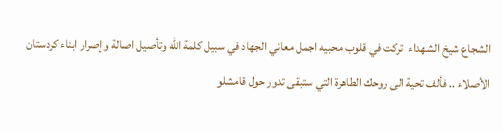الشجاع شيخ الشهداء  تركت في قلوب محبيه اجمل معاني الجهاد في سبيل كلمة الله وتأصيل اصالة وإصرار ابناء كردستان الأصلاء .. فألف تحية الى روحك الطاهرة التي ستبقى تدور حول قامشلو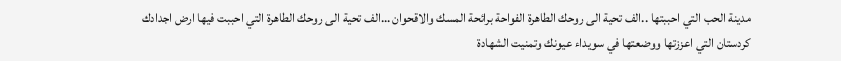مدينة الحب التي احببتها ..الف تحية الى روحك الطاهرة الفواحة برائحة المسك والاقحوان …الف تحية الى روحك الطاهرة التي احببت فيها ارض اجدادك كردستان التي اعززتها ووضعتها في سويداء عيونك وتمنيت الشهادة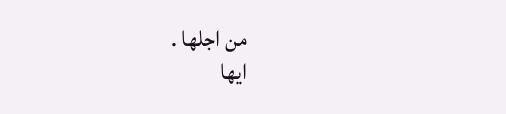من اجلها .
ايها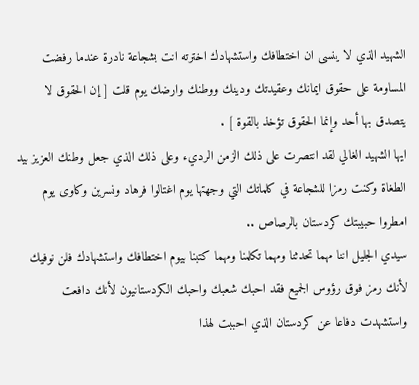الشهيد الذي لا ينسى ان اختطافك واستشهادك اخترته انت بشجاعة نادرة عندما رفضت المساومة على حقوق ايمانك وعقيدتك ودينك ووطنك وارضك يوم قلت [ إن الحقوق لا يتصدق بها أحد وإنما الحقوق تؤخذ بالقوة ] .
ايها الشهيد الغالي لقد انتصرت على ذلك الزمن الرديء وعلى ذلك الذي جعل وطنك العزيز بيد الطغاة وكنت رمزا للشجاعة في كلماتك التي وجهتها يوم اغتالوا فرهاد ونسرين وكاوى يوم امطروا حبيبتك كردستان بالرصاص ..
سيدي الجليل اننا مهما تحدثنا ومهما تكلمنا ومهما كتبنا بيوم اختطافك واستشهادك فلن نوفيك لأنك رمز فوق رؤوس الجميع فقد احبك شعبك واحبك الكردستانيون لأنك دافعت واستشهدت دفاعا عن كردستان الذي احببت لهذا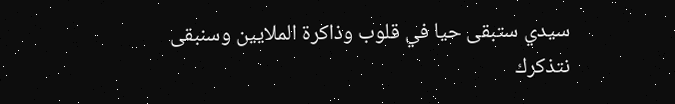سيدي ستبقى حيا في قلوب وذاكرة الملايين وسنبقى نتذكرك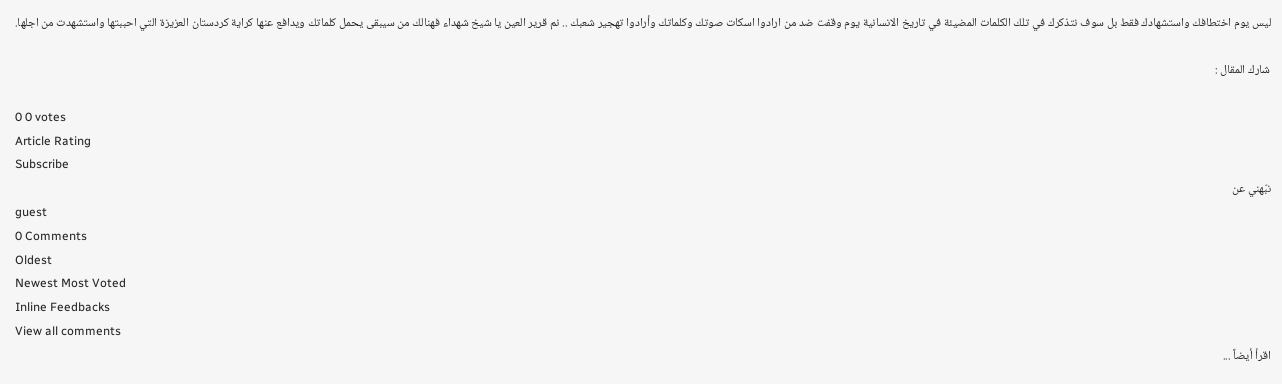ليس يوم اختطافك واستشهادك فقط بل سوف نتذكرك في تلك الكلمات المضيئة في تاريخ الانسانية يوم وقفت ضد من ارادوا اسكات صوتك وكلماتك وأرادوا تهجير شعبك .. نم قرير العين يا شيخ شهداء فهنالك من سيبقى يحمل كلماتك ويدافع عنها كراية كردستان العزيزة التي احببتها واستشهدت من اجلها.

شارك المقال :

0 0 votes
Article Rating
Subscribe
نبّهني عن
guest
0 Comments
Oldest
Newest Most Voted
Inline Feedbacks
View all comments
اقرأ أيضاً ...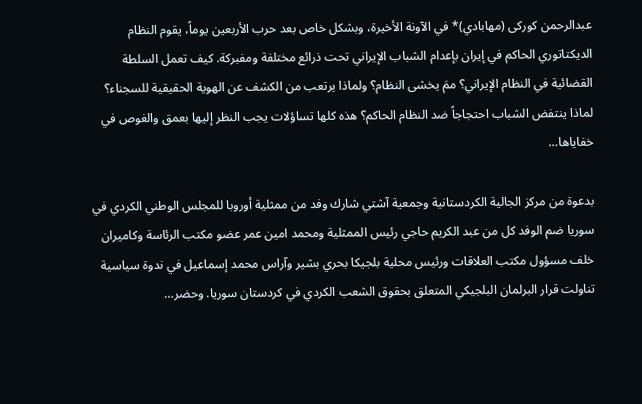عبدالرحمن کورکی (مهابادي)* في الآونة الأخيرة، وبشكل خاص بعد حرب الأربعين يوماً، يقوم النظام الديكتاتوري الحاكم في إيران بإعدام الشباب الإيراني تحت ذرائع مختلفة ومفبركة. كيف تعمل السلطة القضائية في النظام الإيراني؟ ممَ يخشى النظام؟ ولماذا يرتعب من الكشف عن الهوية الحقيقية للسجناء؟ لماذا ينتفض الشباب احتجاجاً ضد النظام الحاكم؟ هذه كلها تساؤلات يجب النظر إليها بعمق والغوص في خفاياها…

بدعوة من مركز الجالية الكردستانية وجمعية آشتي شارك وفد من ممثلية أوروبا للمجلس الوطني الكردي في سوريا ضم الوفد كل من عبد الكريم حاجي رئيس الممثلية ومحمد امين عمر عضو مكتب الرئاسة وكاميران خلف مسؤول مكتب العلاقات ورئيس محلية بلجيكا بحري بشير وآراس محمد إسماعيل في ندوة سياسية تناولت قرار البرلمان البلجيكي المتعلق بحقوق الشعب الكردي في كردستان سوريا. وحضر…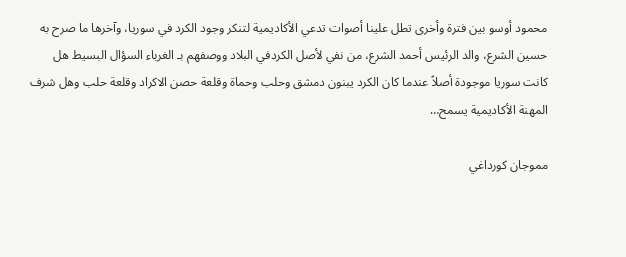محمود أوسو بين فترة وأخرى تطل علينا أصوات تدعي الأكاديمية لتنكر وجود الكرد في سوريا، وآخرها ما صرح به حسين الشرع، والد الرئيس أحمد الشرع، من نفي لأصل الكردفي البلاد ووصفهم بـ الغرباء السؤال البسيط هل كانت سوريا موجودة أصلاً عندما كان الكرد يبنون دمشق وحلب وحماة وقلعة حصن الاكراد وقلعة حلب وهل شرف المهنة الأكاديمية يسمح…

مموجان كورداغي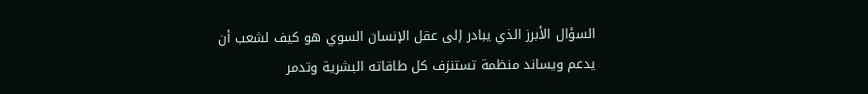السؤال الأبرز الذي يبادر إلى عقل الإنسان السوي هو كيف لشعب أن يدعم ويساند منظمة تستنزف كل طاقاته البشرية وتدمر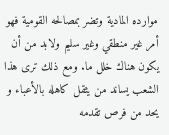موارده المادية وتضر بمصالحه القومية فهو أمر غير منطقي وغير سليم ولابد من أن يكون هناك خلل ما. ومع ذلك ترى هذا الشعب يساند من يثقل كاهله بالأعباء و يحد من فرص تقدمه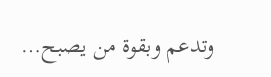وتدعم وبقوة من يصبح…